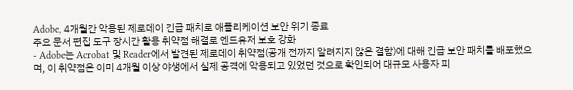Adobe, 4개월간 악용된 제로데이 긴급 패치로 애플리케이션 보안 위기 종료
주요 문서 편집 도구 장시간 활용 취약점 해결로 엔드유저 보호 강화
- Adobe는 Acrobat 및 Reader에서 발견된 제로데이 취약점(공개 전까지 알려지지 않은 결함)에 대해 긴급 보안 패치를 배포했으며, 이 취약점은 이미 4개월 이상 야생에서 실제 공격에 악용되고 있었던 것으로 확인되어 대규모 사용자 피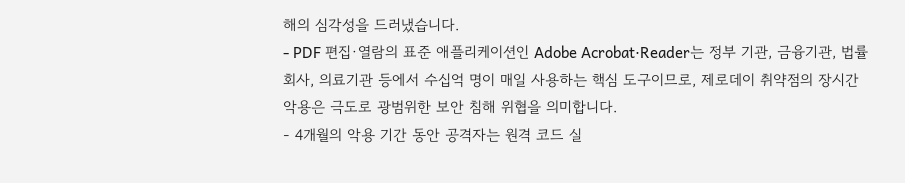해의 심각성을 드러냈습니다.
- PDF 편집·열람의 표준 애플리케이션인 Adobe Acrobat·Reader는 정부 기관, 금융기관, 법률 회사, 의료기관 등에서 수십억 명이 매일 사용하는 핵심 도구이므로, 제로데이 취약점의 장시간 악용은 극도로 광범위한 보안 침해 위협을 의미합니다.
- 4개월의 악용 기간 동안 공격자는 원격 코드 실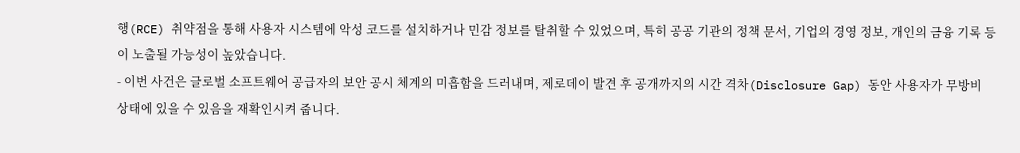행(RCE) 취약점을 통해 사용자 시스템에 악성 코드를 설치하거나 민감 정보를 탈취할 수 있었으며, 특히 공공 기관의 정책 문서, 기업의 경영 정보, 개인의 금융 기록 등이 노출될 가능성이 높았습니다.
- 이번 사건은 글로벌 소프트웨어 공급자의 보안 공시 체계의 미흡함을 드러내며, 제로데이 발견 후 공개까지의 시간 격차(Disclosure Gap) 동안 사용자가 무방비 상태에 있을 수 있음을 재확인시켜 줍니다.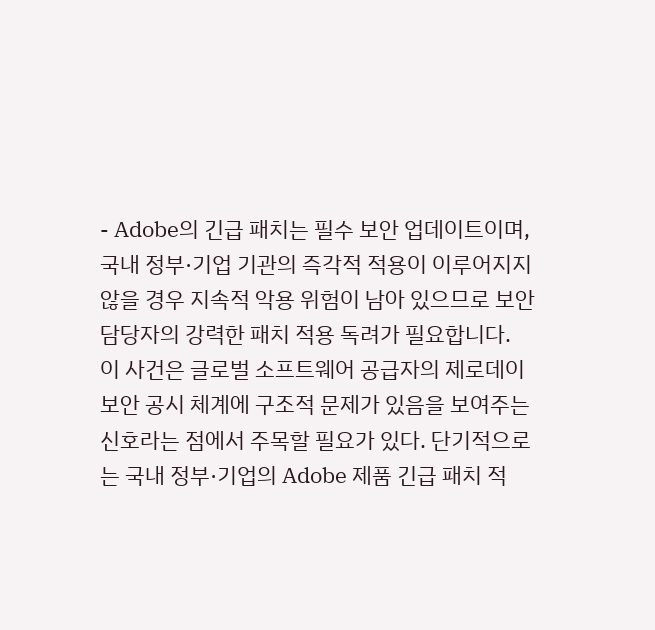- Adobe의 긴급 패치는 필수 보안 업데이트이며, 국내 정부·기업 기관의 즉각적 적용이 이루어지지 않을 경우 지속적 악용 위험이 남아 있으므로 보안 담당자의 강력한 패치 적용 독려가 필요합니다.
이 사건은 글로벌 소프트웨어 공급자의 제로데이 보안 공시 체계에 구조적 문제가 있음을 보여주는 신호라는 점에서 주목할 필요가 있다. 단기적으로는 국내 정부·기업의 Adobe 제품 긴급 패치 적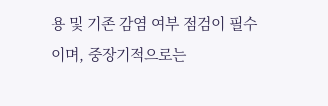용 및 기존 감염 여부 점검이 필수이며, 중장기적으로는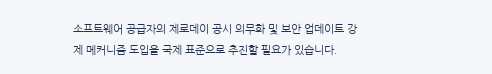소프트웨어 공급자의 제로데이 공시 의무화 및 보안 업데이트 강제 메커니즘 도입을 국제 표준으로 추진할 필요가 있습니다.